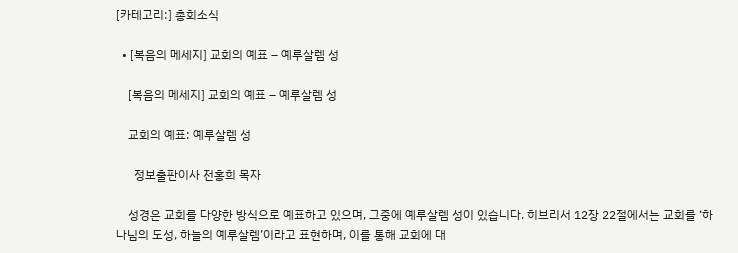[카테고리:] 총회소식

  • [복음의 메세지] 교회의 예표 – 예루살렘 성

    [복음의 메세지] 교회의 예표 – 예루살렘 성

    교회의 예표: 예루살렘 성

      정보출판이사 전홍희 목자

    성경은 교회를 다양한 방식으로 예표하고 있으며, 그중에 예루살렘 성이 있습니다. 히브리서 12장 22절에서는 교회를 ‘하나님의 도성, 하늘의 예루살렘’이라고 표현하며, 이를 통해 교회에 대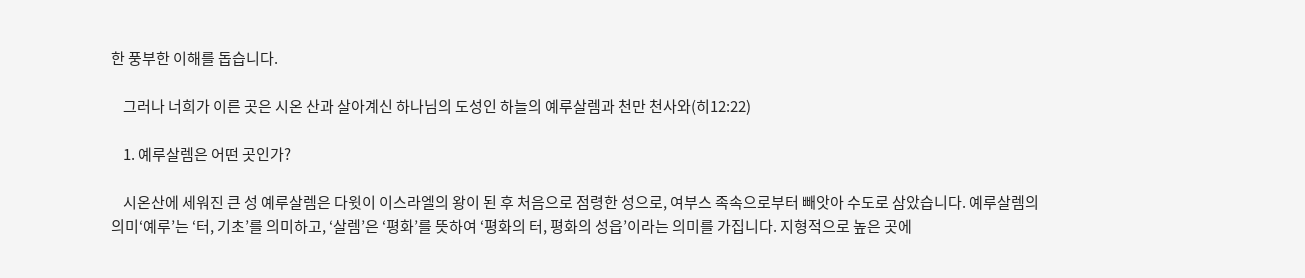한 풍부한 이해를 돕습니다.

    그러나 너희가 이른 곳은 시온 산과 살아계신 하나님의 도성인 하늘의 예루살렘과 천만 천사와(히12:22)

    1. 예루살렘은 어떤 곳인가?

    시온산에 세워진 큰 성 예루살렘은 다윗이 이스라엘의 왕이 된 후 처음으로 점령한 성으로, 여부스 족속으로부터 빼앗아 수도로 삼았습니다. 예루살렘의 의미‘예루’는 ‘터, 기초’를 의미하고, ‘살렘’은 ‘평화’를 뜻하여 ‘평화의 터, 평화의 성읍’이라는 의미를 가집니다. 지형적으로 높은 곳에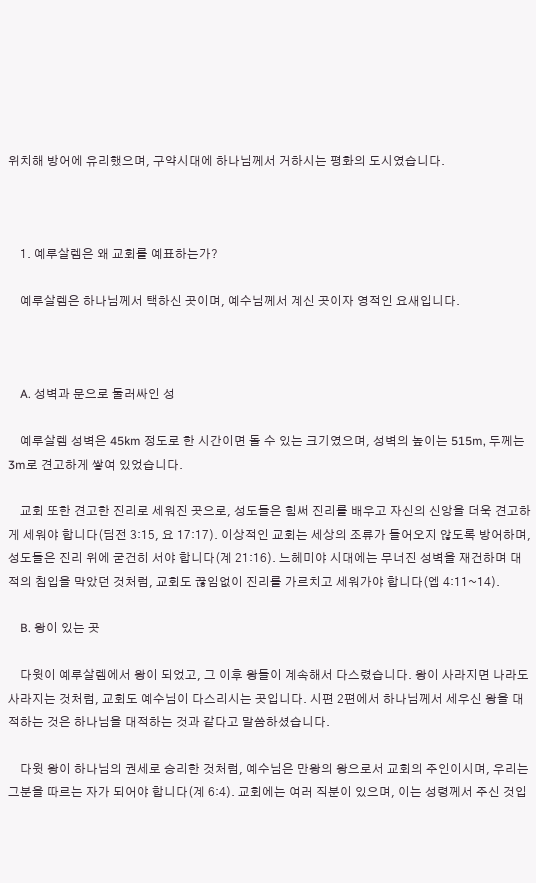위치해 방어에 유리했으며, 구약시대에 하나님께서 거하시는 평화의 도시였습니다.



    1. 예루살렘은 왜 교회를 예표하는가?

    예루살렘은 하나님께서 택하신 곳이며, 예수님께서 계신 곳이자 영적인 요새입니다.



    A. 성벽과 문으로 둘러싸인 성

    예루살렘 성벽은 45km 정도로 한 시간이면 돌 수 있는 크기였으며, 성벽의 높이는 515m, 두께는 3m로 견고하게 쌓여 있었습니다.

    교회 또한 견고한 진리로 세워진 곳으로, 성도들은 힘써 진리를 배우고 자신의 신앙을 더욱 견고하게 세워야 합니다(딤전 3:15, 요 17:17). 이상적인 교회는 세상의 조류가 들어오지 않도록 방어하며, 성도들은 진리 위에 굳건히 서야 합니다(계 21:16). 느헤미야 시대에는 무너진 성벽을 재건하며 대적의 침입을 막았던 것처럼, 교회도 끊임없이 진리를 가르치고 세워가야 합니다(엡 4:11~14).

    B. 왕이 있는 곳

    다윗이 예루살렘에서 왕이 되었고, 그 이후 왕들이 계속해서 다스렸습니다. 왕이 사라지면 나라도 사라지는 것처럼, 교회도 예수님이 다스리시는 곳입니다. 시편 2편에서 하나님께서 세우신 왕을 대적하는 것은 하나님을 대적하는 것과 같다고 말씀하셨습니다.

    다윗 왕이 하나님의 권세로 승리한 것처럼, 예수님은 만왕의 왕으로서 교회의 주인이시며, 우리는 그분을 따르는 자가 되어야 합니다(계 6:4). 교회에는 여러 직분이 있으며, 이는 성령께서 주신 것입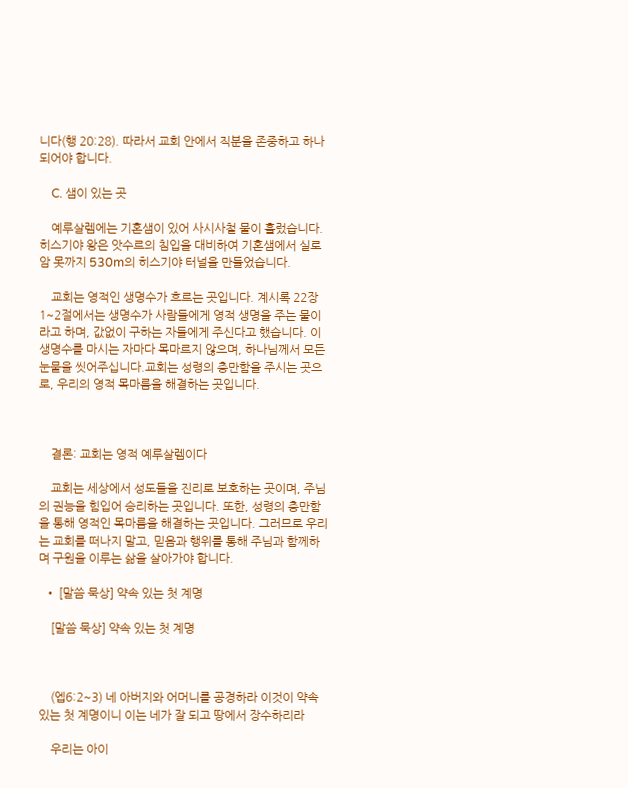니다(행 20:28). 따라서 교회 안에서 직분을 존중하고 하나 되어야 합니다.

    C. 샘이 있는 곳

    예루살렘에는 기혼샘이 있어 사시사철 물이 흘렀습니다. 히스기야 왕은 앗수르의 침입을 대비하여 기혼샘에서 실로암 못까지 530m의 히스기야 터널을 만들었습니다.

    교회는 영적인 생명수가 흐르는 곳입니다. 계시록 22장 1~2절에서는 생명수가 사람들에게 영적 생명을 주는 물이라고 하며, 값없이 구하는 자들에게 주신다고 했습니다. 이 생명수를 마시는 자마다 목마르지 않으며, 하나님께서 모든 눈물을 씻어주십니다.교회는 성령의 충만함을 주시는 곳으로, 우리의 영적 목마름을 해결하는 곳입니다.



    결론: 교회는 영적 예루살렘이다

    교회는 세상에서 성도들을 진리로 보호하는 곳이며, 주님의 권능을 힘입어 승리하는 곳입니다. 또한, 성령의 충만함을 통해 영적인 목마름을 해결하는 곳입니다. 그러므로 우리는 교회를 떠나지 말고, 믿음과 행위를 통해 주님과 함께하며 구원을 이루는 삶을 살아가야 합니다.

  • [말씀 묵상] 약속 있는 첫 계명

    [말씀 묵상] 약속 있는 첫 계명



    (엡6:2~3) 네 아버지와 어머니를 공경하라 이것이 약속 있는 첫 계명이니 이는 네가 잘 되고 땅에서 장수하리라

    우리는 아이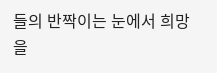들의 반짝이는 눈에서 희망을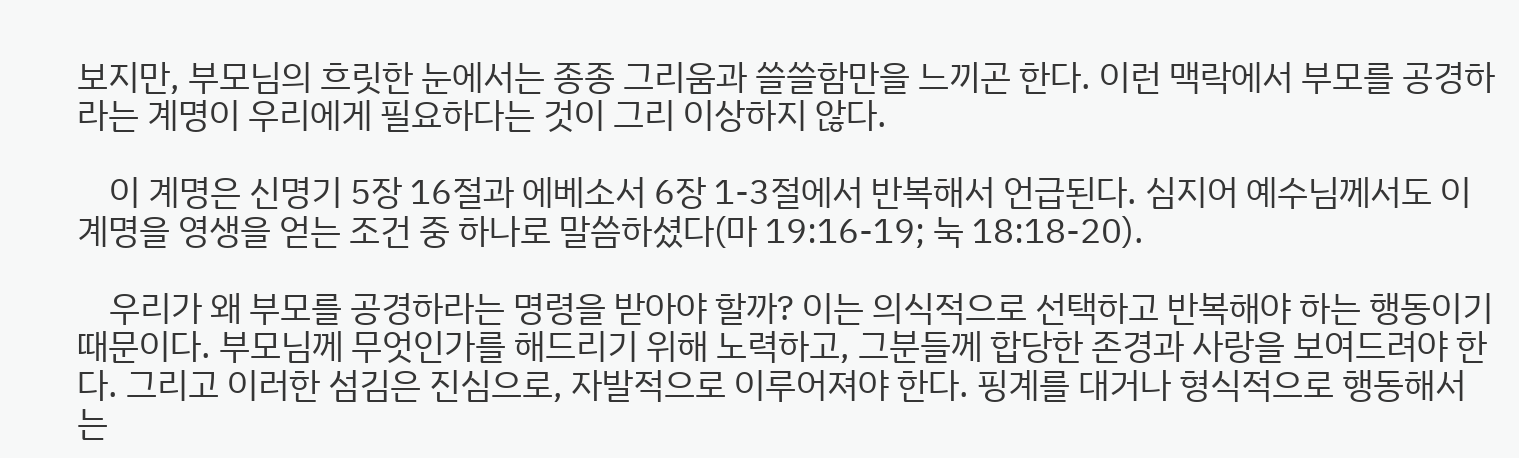보지만, 부모님의 흐릿한 눈에서는 종종 그리움과 쓸쓸함만을 느끼곤 한다. 이런 맥락에서 부모를 공경하라는 계명이 우리에게 필요하다는 것이 그리 이상하지 않다.

    이 계명은 신명기 5장 16절과 에베소서 6장 1-3절에서 반복해서 언급된다. 심지어 예수님께서도 이 계명을 영생을 얻는 조건 중 하나로 말씀하셨다(마 19:16-19; 눅 18:18-20).

    우리가 왜 부모를 공경하라는 명령을 받아야 할까? 이는 의식적으로 선택하고 반복해야 하는 행동이기 때문이다. 부모님께 무엇인가를 해드리기 위해 노력하고, 그분들께 합당한 존경과 사랑을 보여드려야 한다. 그리고 이러한 섬김은 진심으로, 자발적으로 이루어져야 한다. 핑계를 대거나 형식적으로 행동해서는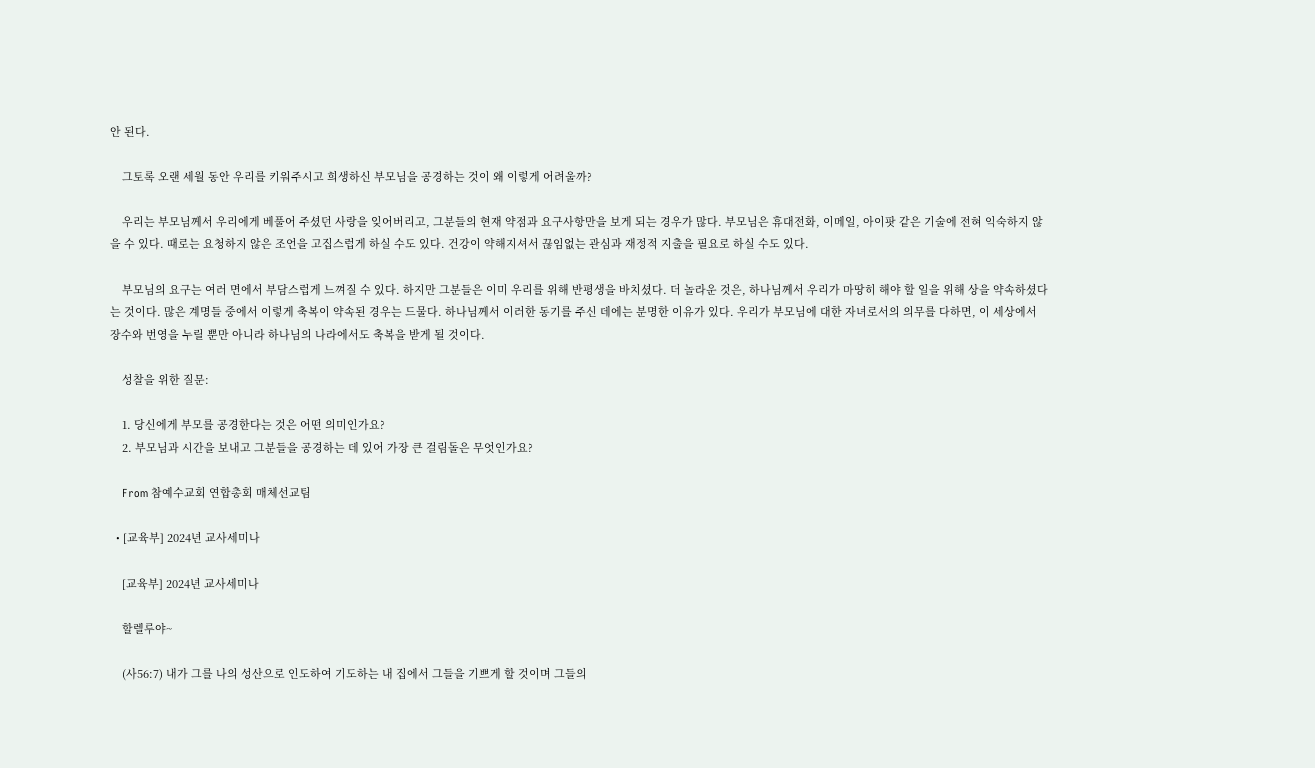안 된다.

    그토록 오랜 세월 동안 우리를 키워주시고 희생하신 부모님을 공경하는 것이 왜 이렇게 어려울까?

    우리는 부모님께서 우리에게 베풀어 주셨던 사랑을 잊어버리고, 그분들의 현재 약점과 요구사항만을 보게 되는 경우가 많다. 부모님은 휴대전화, 이메일, 아이팟 같은 기술에 전혀 익숙하지 않을 수 있다. 때로는 요청하지 않은 조언을 고집스럽게 하실 수도 있다. 건강이 약해지셔서 끊임없는 관심과 재정적 지출을 필요로 하실 수도 있다.

    부모님의 요구는 여러 면에서 부담스럽게 느껴질 수 있다. 하지만 그분들은 이미 우리를 위해 반평생을 바치셨다. 더 놀라운 것은, 하나님께서 우리가 마땅히 해야 할 일을 위해 상을 약속하셨다는 것이다. 많은 계명들 중에서 이렇게 축복이 약속된 경우는 드물다. 하나님께서 이러한 동기를 주신 데에는 분명한 이유가 있다. 우리가 부모님에 대한 자녀로서의 의무를 다하면, 이 세상에서 장수와 번영을 누릴 뿐만 아니라 하나님의 나라에서도 축복을 받게 될 것이다.

    성찰을 위한 질문:

    1. 당신에게 부모를 공경한다는 것은 어떤 의미인가요?
    2. 부모님과 시간을 보내고 그분들을 공경하는 데 있어 가장 큰 걸림돌은 무엇인가요?

    From 참예수교회 연합총회 매체선교팀

  • [교육부] 2024년 교사세미나

    [교육부] 2024년 교사세미나

    할렐루야~

    (사56:7) 내가 그를 나의 성산으로 인도하여 기도하는 내 집에서 그들을 기쁘게 할 것이며 그들의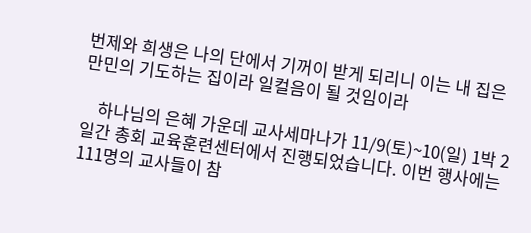번제와 희생은 나의 단에서 기꺼이 받게 되리니 이는 내 집은 만민의 기도하는 집이라 일컬음이 될 것임이라

    하나님의 은혜 가운데 교사세마나가 11/9(토)~10(일) 1박 2일간 총회 교육훈련센터에서 진행되었습니다. 이번 행사에는 111명의 교사들이 참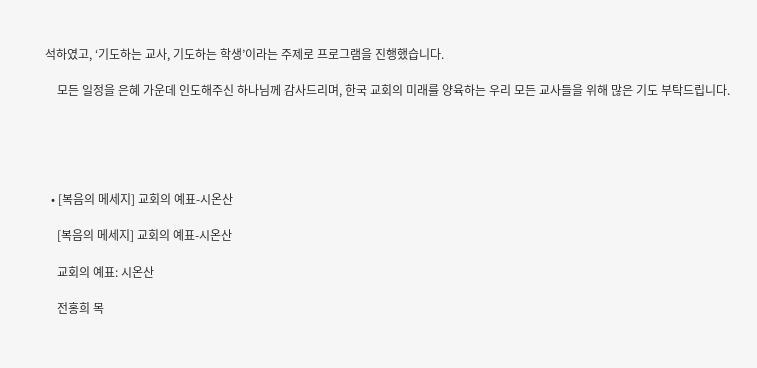석하였고, ‘기도하는 교사, 기도하는 학생’이라는 주제로 프로그램을 진행했습니다.

    모든 일정을 은혜 가운데 인도해주신 하나님께 감사드리며, 한국 교회의 미래를 양육하는 우리 모든 교사들을 위해 많은 기도 부탁드립니다.





  • [복음의 메세지] 교회의 예표-시온산

    [복음의 메세지] 교회의 예표-시온산

    교회의 예표: 시온산

    전홍희 목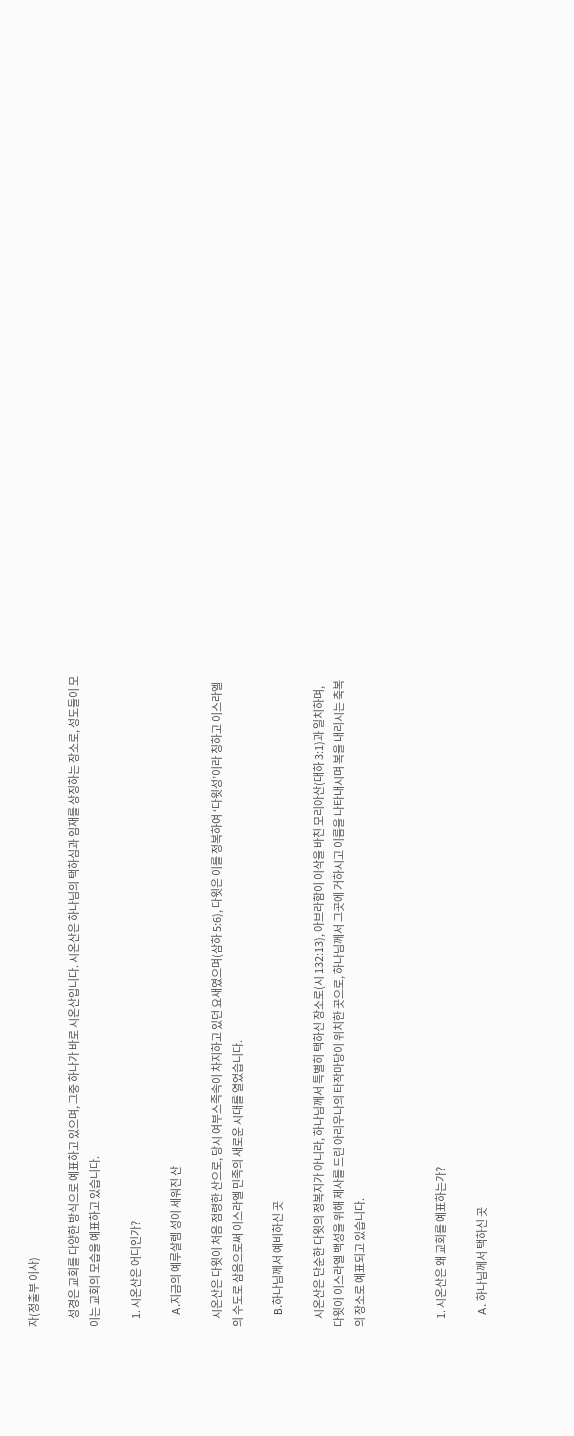자(정출부 이사)

    성경은 교회를 다양한 방식으로 예표하고 있으며, 그중 하나가 바로 시온산입니다. 시온산은 하나님의 택하심과 임재를 상징하는 장소로, 성도들이 모이는 교회의 모습을 예표하고 있습니다.

    1. 시온산은 어디인가?

    A.지금의 예루살렘 성이 세워진 산

    시온산은 다윗이 처음 점령한 산으로, 당시 여부스족속이 차지하고 있던 요새였으며(삼하 5:6), 다윗은 이를 정복하여 ‘다윗성’이라 칭하고 이스라엘의 수도로 삼음으로써 이스라엘 민족의 새로운 시대를 열었습니다.

    B.하나님께서 예비하신 곳

    시온산은 단순한 다윗의 정복지가 아니라, 하나님께서 특별히 택하신 장소로(시 132:13), 아브라함이 이삭을 바친 모리아산(대하 3:1)과 일치하며, 다윗이 이스라엘 백성을 위해 제사를 드린 아리우나의 타작마당이 위치한 곳으로, 하나님께서 그곳에 거하시고 이름을 나타내시며 복을 내리시는 축복의 장소로 예표되고 있습니다.



    1. 시온산은 왜 교회를 예표하는가?

    A. 하나님께서 택하신 곳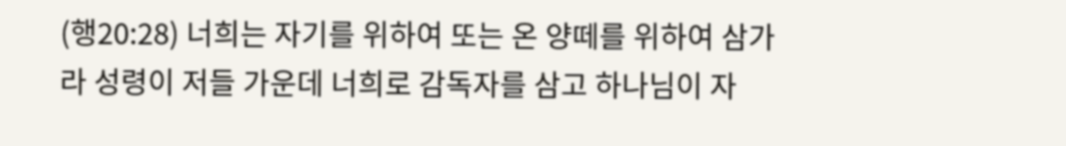(행20:28) 너희는 자기를 위하여 또는 온 양떼를 위하여 삼가라 성령이 저들 가운데 너희로 감독자를 삼고 하나님이 자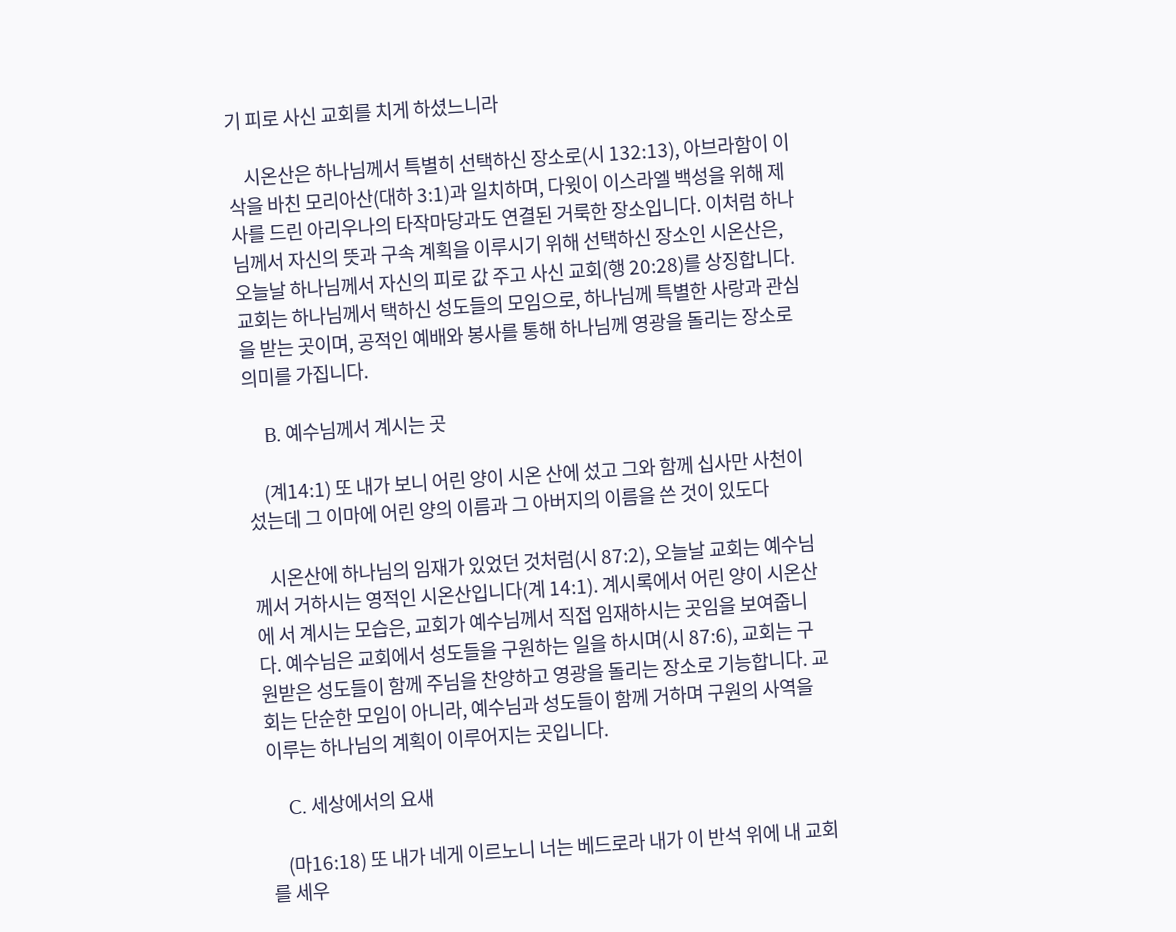기 피로 사신 교회를 치게 하셨느니라

    시온산은 하나님께서 특별히 선택하신 장소로(시 132:13), 아브라함이 이삭을 바친 모리아산(대하 3:1)과 일치하며, 다윗이 이스라엘 백성을 위해 제사를 드린 아리우나의 타작마당과도 연결된 거룩한 장소입니다. 이처럼 하나님께서 자신의 뜻과 구속 계획을 이루시기 위해 선택하신 장소인 시온산은, 오늘날 하나님께서 자신의 피로 값 주고 사신 교회(행 20:28)를 상징합니다. 교회는 하나님께서 택하신 성도들의 모임으로, 하나님께 특별한 사랑과 관심을 받는 곳이며, 공적인 예배와 봉사를 통해 하나님께 영광을 돌리는 장소로 의미를 가집니다.

    B. 예수님께서 계시는 곳

    (계14:1) 또 내가 보니 어린 양이 시온 산에 섰고 그와 함께 십사만 사천이 섰는데 그 이마에 어린 양의 이름과 그 아버지의 이름을 쓴 것이 있도다

    시온산에 하나님의 임재가 있었던 것처럼(시 87:2), 오늘날 교회는 예수님께서 거하시는 영적인 시온산입니다(계 14:1). 계시록에서 어린 양이 시온산에 서 계시는 모습은, 교회가 예수님께서 직접 임재하시는 곳임을 보여줍니다. 예수님은 교회에서 성도들을 구원하는 일을 하시며(시 87:6), 교회는 구원받은 성도들이 함께 주님을 찬양하고 영광을 돌리는 장소로 기능합니다. 교회는 단순한 모임이 아니라, 예수님과 성도들이 함께 거하며 구원의 사역을 이루는 하나님의 계획이 이루어지는 곳입니다.

    C. 세상에서의 요새

    (마16:18) 또 내가 네게 이르노니 너는 베드로라 내가 이 반석 위에 내 교회를 세우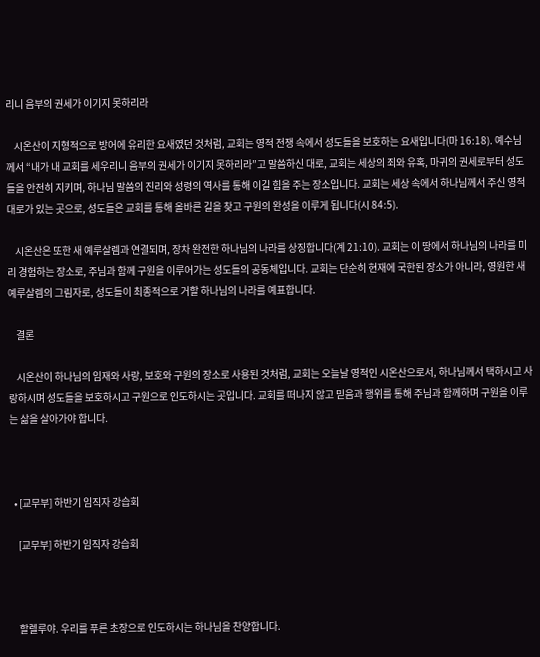리니 음부의 권세가 이기지 못하리라

    시온산이 지형적으로 방어에 유리한 요새였던 것처럼, 교회는 영적 전쟁 속에서 성도들을 보호하는 요새입니다(마 16:18). 예수님께서 “내가 내 교회를 세우리니 음부의 권세가 이기지 못하리라”고 말씀하신 대로, 교회는 세상의 죄와 유혹, 마귀의 권세로부터 성도들을 안전히 지키며, 하나님 말씀의 진리와 성령의 역사를 통해 이길 힘을 주는 장소입니다. 교회는 세상 속에서 하나님께서 주신 영적 대로가 있는 곳으로, 성도들은 교회를 통해 올바른 길을 찾고 구원의 완성을 이루게 됩니다(시 84:5).

    시온산은 또한 새 예루살렘과 연결되며, 장차 완전한 하나님의 나라를 상징합니다(계 21:10). 교회는 이 땅에서 하나님의 나라를 미리 경험하는 장소로, 주님과 함께 구원을 이루어가는 성도들의 공동체입니다. 교회는 단순히 현재에 국한된 장소가 아니라, 영원한 새 예루살렘의 그림자로, 성도들이 최종적으로 거할 하나님의 나라를 예표합니다.

    결론

    시온산이 하나님의 임재와 사랑, 보호와 구원의 장소로 사용된 것처럼, 교회는 오늘날 영적인 시온산으로서, 하나님께서 택하시고 사랑하시며 성도들을 보호하시고 구원으로 인도하시는 곳입니다. 교회를 떠나지 않고 믿음과 행위를 통해 주님과 함께하며 구원을 이루는 삶을 살아가야 합니다.



  • [교무부] 하반기 임직자 강습회

    [교무부] 하반기 임직자 강습회



    할렐루야. 우리를 푸른 초장으로 인도하시는 하나님을 찬양합니다.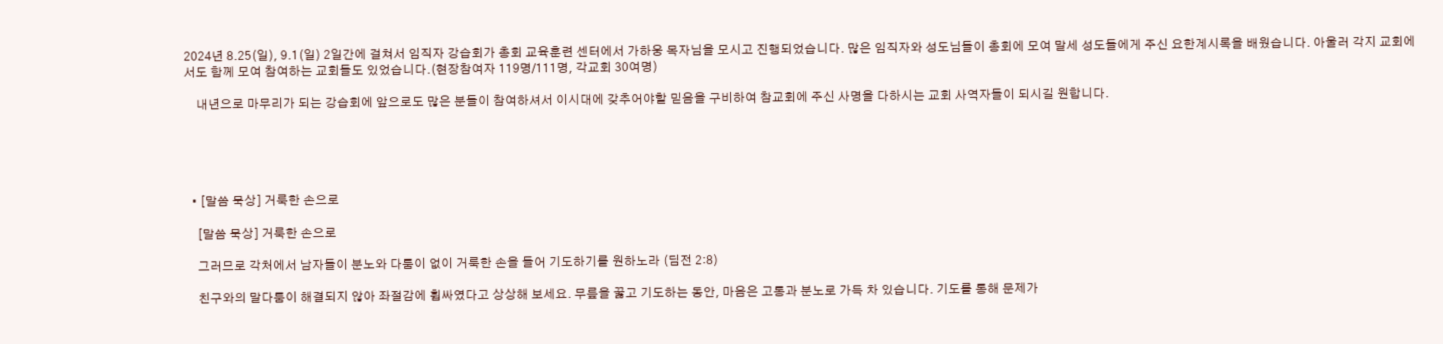2024년 8.25(일), 9.1(일) 2일간에 걸쳐서 임직자 강습회가 총회 교육훈련 센터에서 가하웅 목자님을 모시고 진행되었습니다. 많은 임직자와 성도님들이 총회에 모여 말세 성도들에게 주신 요한계시록을 배웠습니다. 아울러 각지 교회에서도 함께 모여 참여하는 교회들도 있었습니다.(현장참여자 119명/111명, 각교회 30여명)

    내년으로 마무리가 되는 강습회에 앞으로도 많은 분들이 참여하셔서 이시대에 갖추어야할 믿음을 구비하여 참교회에 주신 사명을 다하시는 교회 사역자들이 되시길 원합니다.





  • [말씀 묵상] 거룩한 손으로

    [말씀 묵상] 거룩한 손으로

    그러므로 각처에서 남자들이 분노와 다툼이 없이 거룩한 손을 들어 기도하기를 원하노라 (딤전 2:8)

    친구와의 말다툼이 해결되지 않아 좌절감에 휩싸였다고 상상해 보세요. 무릎을 꿇고 기도하는 동안, 마음은 고통과 분노로 가득 차 있습니다. 기도를 통해 문제가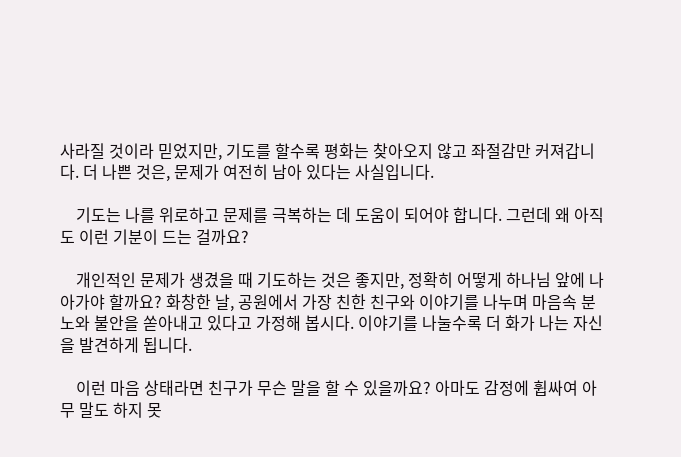사라질 것이라 믿었지만, 기도를 할수록 평화는 찾아오지 않고 좌절감만 커져갑니다. 더 나쁜 것은, 문제가 여전히 남아 있다는 사실입니다.

    기도는 나를 위로하고 문제를 극복하는 데 도움이 되어야 합니다. 그런데 왜 아직도 이런 기분이 드는 걸까요?

    개인적인 문제가 생겼을 때 기도하는 것은 좋지만, 정확히 어떻게 하나님 앞에 나아가야 할까요? 화창한 날, 공원에서 가장 친한 친구와 이야기를 나누며 마음속 분노와 불안을 쏟아내고 있다고 가정해 봅시다. 이야기를 나눌수록 더 화가 나는 자신을 발견하게 됩니다.

    이런 마음 상태라면 친구가 무슨 말을 할 수 있을까요? 아마도 감정에 휩싸여 아무 말도 하지 못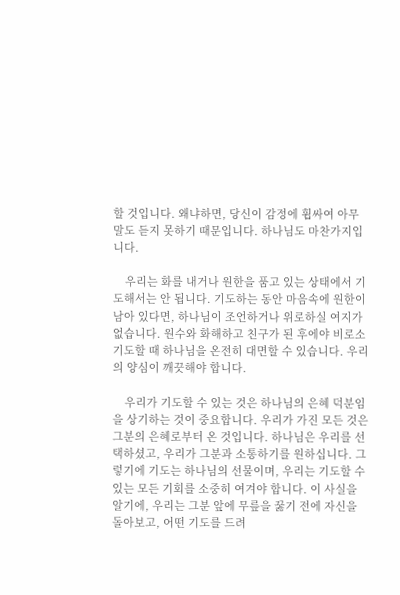할 것입니다. 왜냐하면, 당신이 감정에 휩싸여 아무 말도 듣지 못하기 때문입니다. 하나님도 마찬가지입니다.

    우리는 화를 내거나 원한을 품고 있는 상태에서 기도해서는 안 됩니다. 기도하는 동안 마음속에 원한이 남아 있다면, 하나님이 조언하거나 위로하실 여지가 없습니다. 원수와 화해하고 친구가 된 후에야 비로소 기도할 때 하나님을 온전히 대면할 수 있습니다. 우리의 양심이 깨끗해야 합니다.

    우리가 기도할 수 있는 것은 하나님의 은혜 덕분임을 상기하는 것이 중요합니다. 우리가 가진 모든 것은 그분의 은혜로부터 온 것입니다. 하나님은 우리를 선택하셨고, 우리가 그분과 소통하기를 원하십니다. 그렇기에 기도는 하나님의 선물이며, 우리는 기도할 수 있는 모든 기회를 소중히 여겨야 합니다. 이 사실을 알기에, 우리는 그분 앞에 무릎을 꿇기 전에 자신을 돌아보고, 어떤 기도를 드려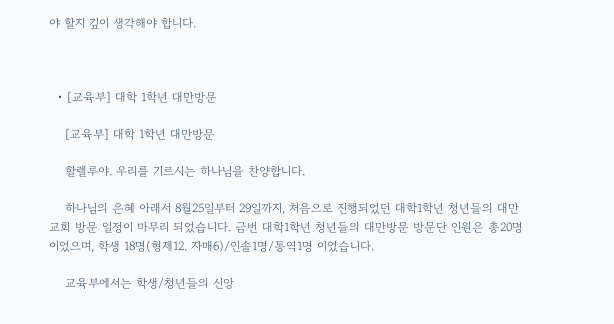야 할지 깊이 생각해야 합니다.



  • [교육부] 대학 1학년 대만방문

    [교육부] 대학 1학년 대만방문

    할렐루야. 우리를 기르시는 하나님을 찬양합니다.

    하나님의 은혜 아래서 8월25일부터 29일까지, 처음으로 진행되었던 대학1학년 청년들의 대만교회 방문 일정이 마무리 되었습니다. 금번 대학1학년 청년들의 대만방문 방문단 인원은 총20명이었으며, 학생 18명(형제12. 자매6)/인솔1명/통역1명 이었습니다.

    교육부에서는 학생/청년들의 신앙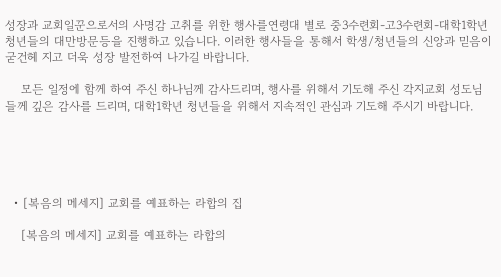성장과 교회일꾼으로서의 사명감 고취를 위한 행사를연령대 별로 중3수련회-고3수련회-대학1학년 청년들의 대만방문등을 진행하고 있습니다. 이러한 행사들을 통해서 학생/청년들의 신앙과 믿음이 굳건헤 지고 더욱 성장 발전하여 나가길 바랍니다.

    모든 일정에 함께 하여 주신 하나님께 감사드리며, 행사를 위해서 기도해 주신 각지교회 성도님들께 깊은 감사를 드리며, 대학1학년 청년들을 위해서 지속적인 관심과 기도해 주시기 바랍니다.





  • [복음의 메세지] 교회를 예표하는 라합의 집

    [복음의 메세지] 교회를 예표하는 라합의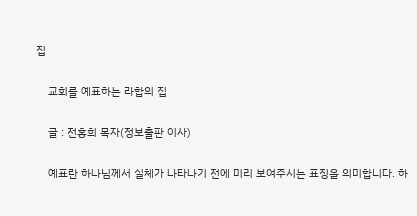집

    교회를 예표하는 라합의 집

    글 : 전홍희 목자(정보출판 이사)

    예표란 하나님께서 실체가 나타나기 전에 미리 보여주시는 표징을 의미합니다. 하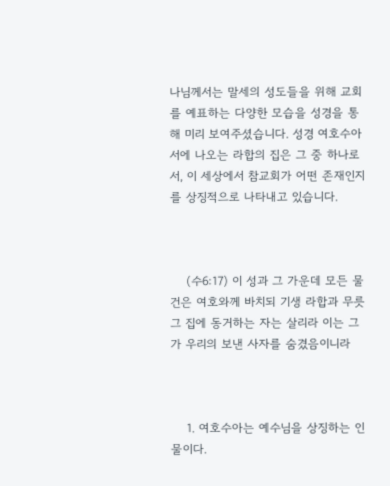나님께서는 말세의 성도들을 위해 교회를 예표하는 다양한 모습을 성경을 통해 미리 보여주셨습니다. 성경 여호수아서에 나오는 라합의 집은 그 중 하나로서, 이 세상에서 참교회가 어떤 존재인지를 상징적으로 나타내고 있습니다.



    (수6:17) 이 성과 그 가운데 모든 물건은 여호와께 바치되 기생 라합과 무릇 그 집에 동거하는 자는 살리라 이는 그가 우리의 보낸 사자를 숨겼음이니라



    1. 여호수아는 예수님을 상징하는 인물이다.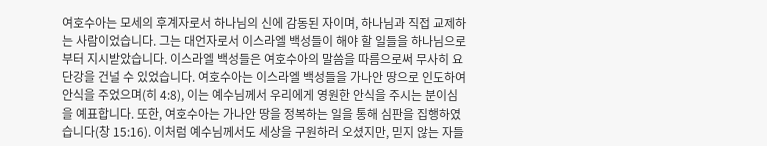여호수아는 모세의 후계자로서 하나님의 신에 감동된 자이며, 하나님과 직접 교제하는 사람이었습니다. 그는 대언자로서 이스라엘 백성들이 해야 할 일들을 하나님으로부터 지시받았습니다. 이스라엘 백성들은 여호수아의 말씀을 따름으로써 무사히 요단강을 건널 수 있었습니다. 여호수아는 이스라엘 백성들을 가나안 땅으로 인도하여 안식을 주었으며(히 4:8), 이는 예수님께서 우리에게 영원한 안식을 주시는 분이심을 예표합니다. 또한, 여호수아는 가나안 땅을 정복하는 일을 통해 심판을 집행하였습니다(창 15:16). 이처럼 예수님께서도 세상을 구원하러 오셨지만, 믿지 않는 자들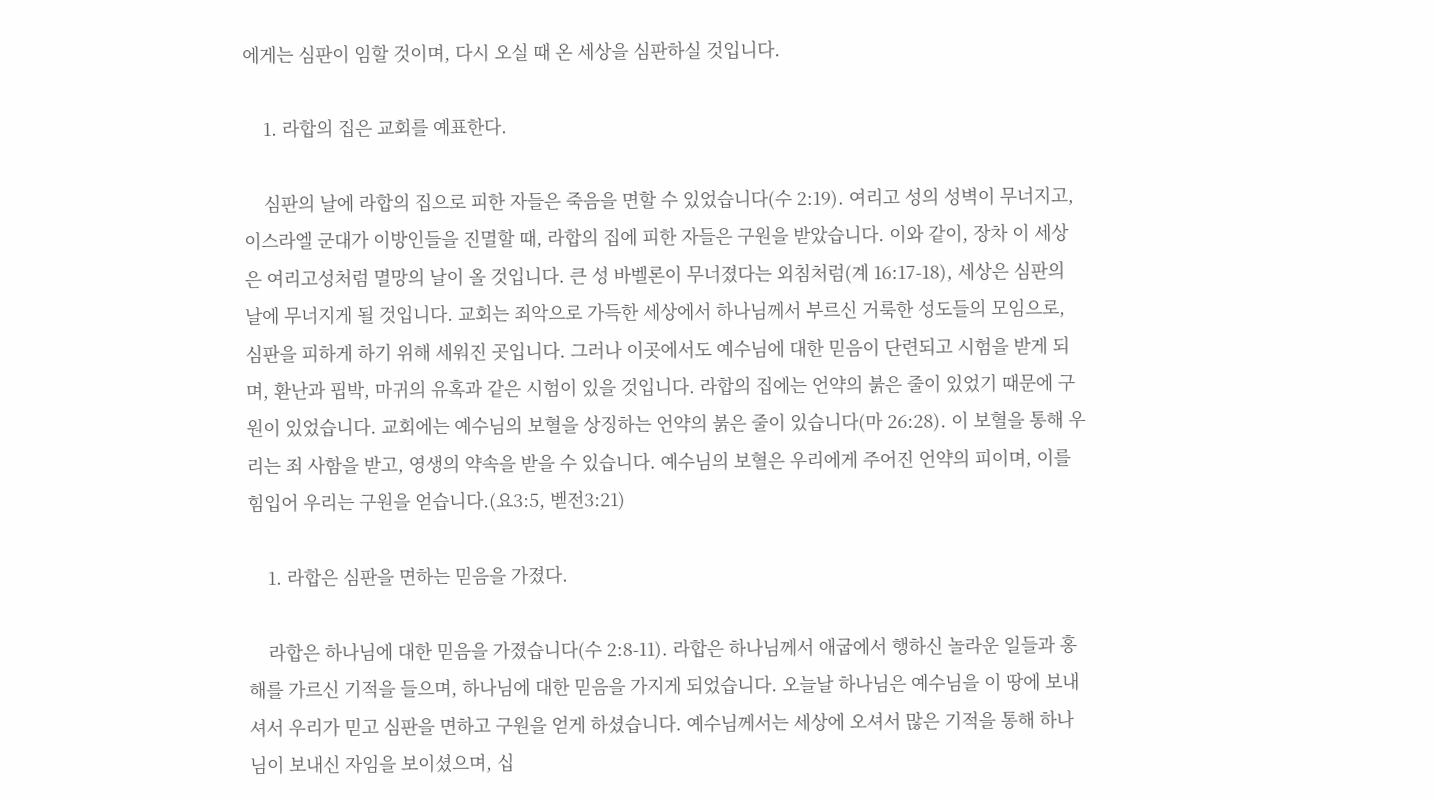에게는 심판이 임할 것이며, 다시 오실 때 온 세상을 심판하실 것입니다.

    1. 라합의 집은 교회를 예표한다.

    심판의 날에 라합의 집으로 피한 자들은 죽음을 면할 수 있었습니다(수 2:19). 여리고 성의 성벽이 무너지고, 이스라엘 군대가 이방인들을 진멸할 때, 라합의 집에 피한 자들은 구원을 받았습니다. 이와 같이, 장차 이 세상은 여리고성처럼 멸망의 날이 올 것입니다. 큰 성 바벨론이 무너졌다는 외침처럼(계 16:17-18), 세상은 심판의 날에 무너지게 될 것입니다. 교회는 죄악으로 가득한 세상에서 하나님께서 부르신 거룩한 성도들의 모임으로, 심판을 피하게 하기 위해 세워진 곳입니다. 그러나 이곳에서도 예수님에 대한 믿음이 단련되고 시험을 받게 되며, 환난과 핍박, 마귀의 유혹과 같은 시험이 있을 것입니다. 라합의 집에는 언약의 붉은 줄이 있었기 때문에 구원이 있었습니다. 교회에는 예수님의 보혈을 상징하는 언약의 붉은 줄이 있습니다(마 26:28). 이 보혈을 통해 우리는 죄 사함을 받고, 영생의 약속을 받을 수 있습니다. 예수님의 보혈은 우리에게 주어진 언약의 피이며, 이를 힘입어 우리는 구원을 얻습니다.(요3:5, 벧전3:21)

    1. 라합은 심판을 면하는 믿음을 가졌다.

    라합은 하나님에 대한 믿음을 가졌습니다(수 2:8-11). 라합은 하나님께서 애굽에서 행하신 놀라운 일들과 홍해를 가르신 기적을 들으며, 하나님에 대한 믿음을 가지게 되었습니다. 오늘날 하나님은 예수님을 이 땅에 보내셔서 우리가 믿고 심판을 면하고 구원을 얻게 하셨습니다. 예수님께서는 세상에 오셔서 많은 기적을 통해 하나님이 보내신 자임을 보이셨으며, 십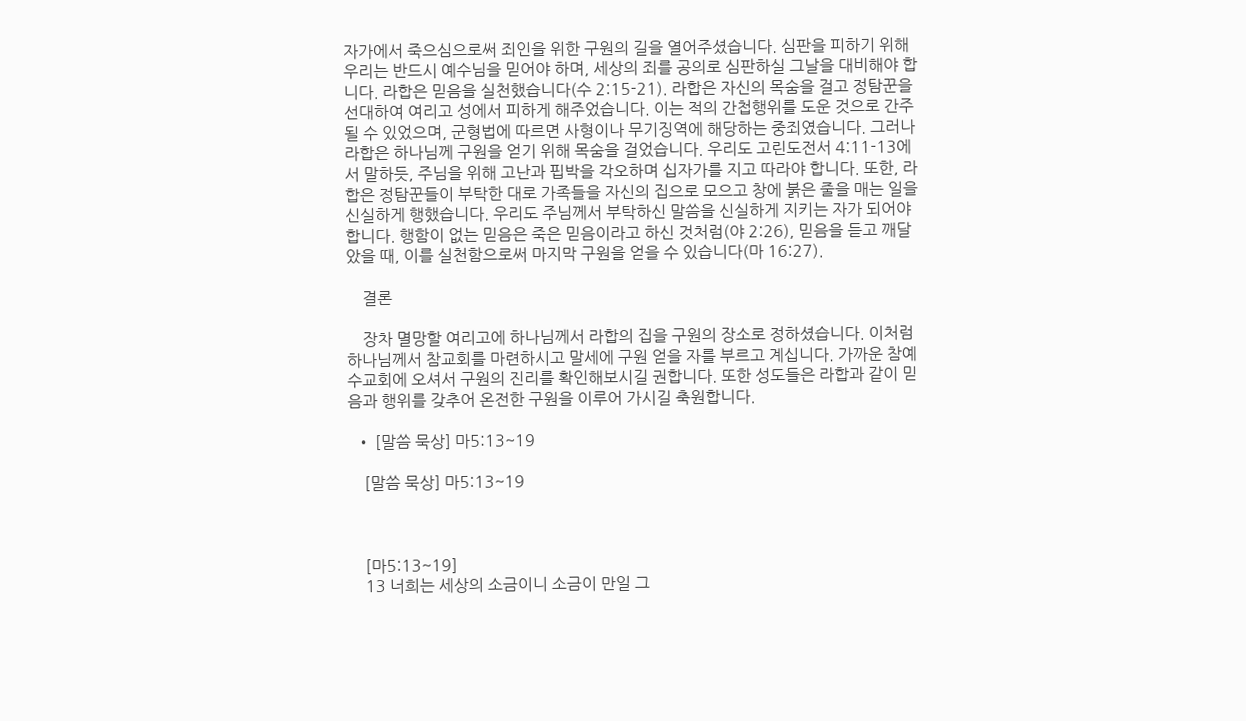자가에서 죽으심으로써 죄인을 위한 구원의 길을 열어주셨습니다. 심판을 피하기 위해 우리는 반드시 예수님을 믿어야 하며, 세상의 죄를 공의로 심판하실 그날을 대비해야 합니다. 라합은 믿음을 실천했습니다(수 2:15-21). 라합은 자신의 목숨을 걸고 정탐꾼을 선대하여 여리고 성에서 피하게 해주었습니다. 이는 적의 간첩행위를 도운 것으로 간주될 수 있었으며, 군형법에 따르면 사형이나 무기징역에 해당하는 중죄였습니다. 그러나 라합은 하나님께 구원을 얻기 위해 목숨을 걸었습니다. 우리도 고린도전서 4:11-13에서 말하듯, 주님을 위해 고난과 핍박을 각오하며 십자가를 지고 따라야 합니다. 또한, 라합은 정탐꾼들이 부탁한 대로 가족들을 자신의 집으로 모으고 창에 붉은 줄을 매는 일을 신실하게 행했습니다. 우리도 주님께서 부탁하신 말씀을 신실하게 지키는 자가 되어야 합니다. 행함이 없는 믿음은 죽은 믿음이라고 하신 것처럼(야 2:26), 믿음을 듣고 깨달았을 때, 이를 실천함으로써 마지막 구원을 얻을 수 있습니다(마 16:27).

    결론

    장차 멸망할 여리고에 하나님께서 라합의 집을 구원의 장소로 정하셨습니다. 이처럼 하나님께서 참교회를 마련하시고 말세에 구원 얻을 자를 부르고 계십니다. 가까운 참예수교회에 오셔서 구원의 진리를 확인해보시길 권합니다. 또한 성도들은 라합과 같이 믿음과 행위를 갖추어 온전한 구원을 이루어 가시길 축원합니다.

  • [말씀 묵상] 마5:13~19

    [말씀 묵상] 마5:13~19



    [마5:13~19]
    13 너희는 세상의 소금이니 소금이 만일 그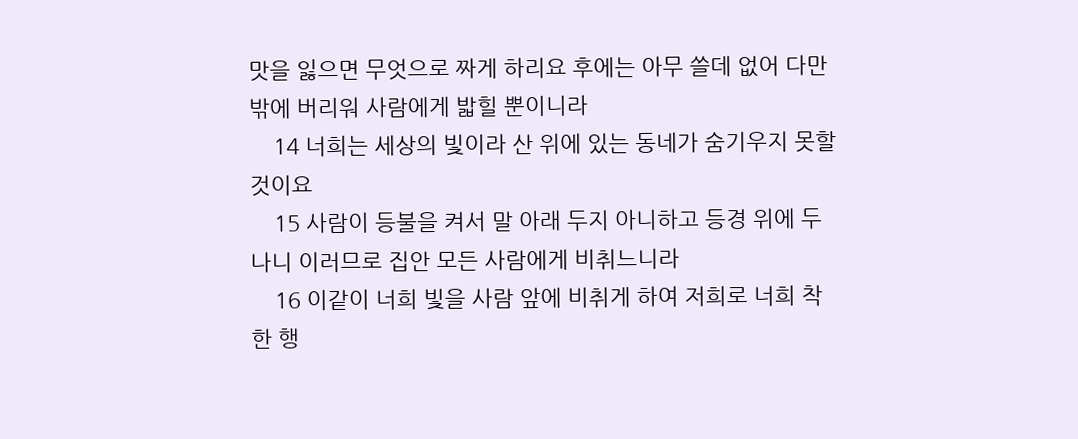맛을 잃으면 무엇으로 짜게 하리요 후에는 아무 쓸데 없어 다만 밖에 버리워 사람에게 밟힐 뿐이니라
    14 너희는 세상의 빛이라 산 위에 있는 동네가 숨기우지 못할 것이요
    15 사람이 등불을 켜서 말 아래 두지 아니하고 등경 위에 두나니 이러므로 집안 모든 사람에게 비취느니라
    16 이같이 너희 빛을 사람 앞에 비취게 하여 저희로 너희 착한 행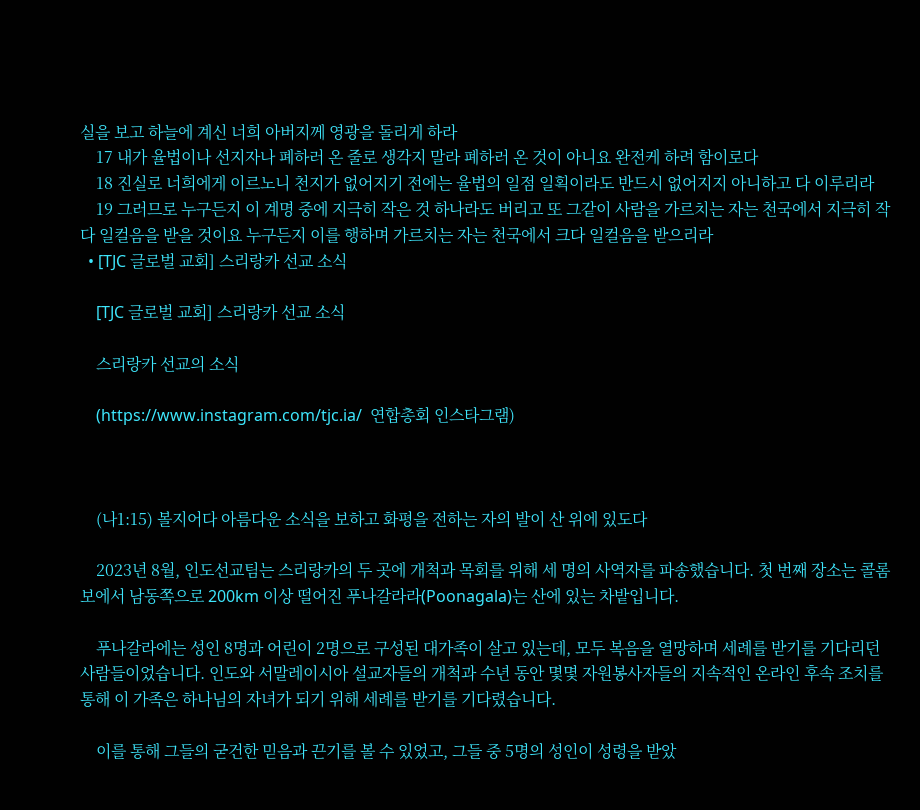실을 보고 하늘에 계신 너희 아버지께 영광을 돌리게 하라
    17 내가 율법이나 선지자나 폐하러 온 줄로 생각지 말라 폐하러 온 것이 아니요 완전케 하려 함이로다
    18 진실로 너희에게 이르노니 천지가 없어지기 전에는 율법의 일점 일획이라도 반드시 없어지지 아니하고 다 이루리라
    19 그러므로 누구든지 이 계명 중에 지극히 작은 것 하나라도 버리고 또 그같이 사람을 가르치는 자는 천국에서 지극히 작다 일컬음을 받을 것이요 누구든지 이를 행하며 가르치는 자는 천국에서 크다 일컬음을 받으리라
  • [TJC 글로벌 교회] 스리랑카 선교 소식

    [TJC 글로벌 교회] 스리랑카 선교 소식

    스리랑카 선교의 소식

    (https://www.instagram.com/tjc.ia/  연합총회 인스타그램)



    (나1:15) 볼지어다 아름다운 소식을 보하고 화평을 전하는 자의 발이 산 위에 있도다

    2023년 8월, 인도선교팀는 스리랑카의 두 곳에 개척과 목회를 위해 세 명의 사역자를 파송했습니다. 첫 번째 장소는 콜롬보에서 남동쪽으로 200km 이상 떨어진 푸나갈라라(Poonagala)는 산에 있는 차밭입니다.

    푸나갈라에는 성인 8명과 어린이 2명으로 구성된 대가족이 살고 있는데, 모두 복음을 열망하며 세례를 받기를 기다리던 사람들이었습니다. 인도와 서말레이시아 설교자들의 개척과 수년 동안 몇몇 자원봉사자들의 지속적인 온라인 후속 조치를 통해 이 가족은 하나님의 자녀가 되기 위해 세례를 받기를 기다렸습니다.

    이를 통해 그들의 굳건한 믿음과 끈기를 볼 수 있었고, 그들 중 5명의 성인이 성령을 받았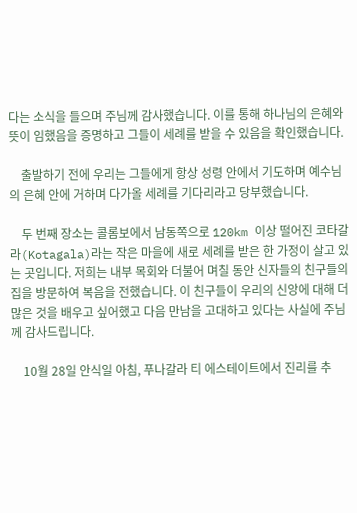다는 소식을 들으며 주님께 감사했습니다. 이를 통해 하나님의 은혜와 뜻이 임했음을 증명하고 그들이 세례를 받을 수 있음을 확인했습니다.

    출발하기 전에 우리는 그들에게 항상 성령 안에서 기도하며 예수님의 은혜 안에 거하며 다가올 세례를 기다리라고 당부했습니다.

    두 번째 장소는 콜롬보에서 남동쪽으로 120km 이상 떨어진 코타갈라(Kotagala)라는 작은 마을에 새로 세례를 받은 한 가정이 살고 있는 곳입니다. 저희는 내부 목회와 더불어 며칠 동안 신자들의 친구들의 집을 방문하여 복음을 전했습니다. 이 친구들이 우리의 신앙에 대해 더 많은 것을 배우고 싶어했고 다음 만남을 고대하고 있다는 사실에 주님께 감사드립니다.

    10월 28일 안식일 아침, 푸나갈라 티 에스테이트에서 진리를 추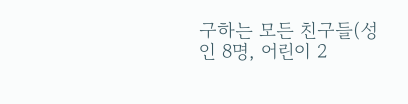구하는 모든 친구들(성인 8명, 어린이 2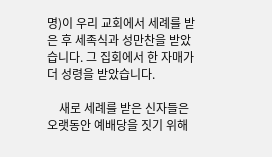명)이 우리 교회에서 세례를 받은 후 세족식과 성만찬을 받았습니다. 그 집회에서 한 자매가 더 성령을 받았습니다.

    새로 세례를 받은 신자들은 오랫동안 예배당을 짓기 위해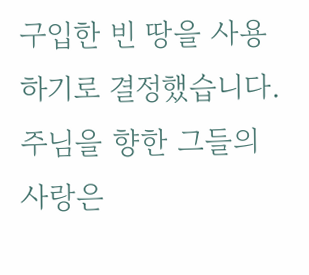구입한 빈 땅을 사용하기로 결정했습니다. 주님을 향한 그들의 사랑은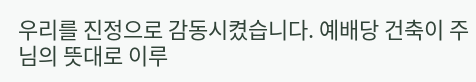우리를 진정으로 감동시켰습니다. 예배당 건축이 주님의 뜻대로 이루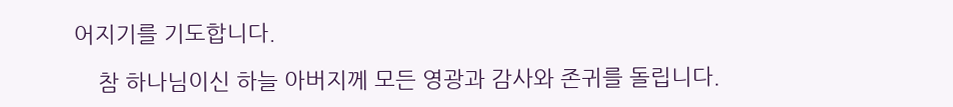어지기를 기도합니다.

    참 하나님이신 하늘 아버지께 모든 영광과 감사와 존귀를 돌립니다.